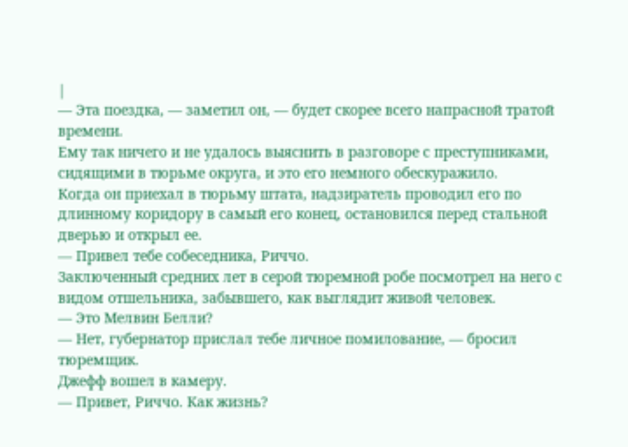|
— Эта поездка, — заметил он, — будет скорее всего напрасной тратой времени.
Ему так ничего и не удалось выяснить в разговоре с преступниками, сидящими в тюрьме округа, и это его немного обескуражило.
Когда он приехал в тюрьму штата, надзиратель проводил его по длинному коридору в самый его конец, остановился перед стальной дверью и открыл ее.
— Привел тебе собеседника, Риччо.
Заключенный средних лет в серой тюремной робе посмотрел на него с видом отшельника, забывшего, как выглядит живой человек.
— Это Мелвин Белли?
— Нет, губернатор прислал тебе личное помилование, — бросил тюремщик.
Джефф вошел в камеру.
— Привет, Риччо. Как жизнь?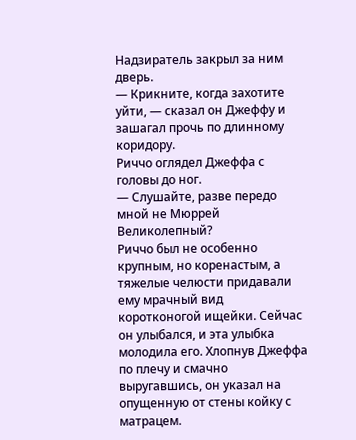Надзиратель закрыл за ним дверь.
— Крикните, когда захотите уйти, — сказал он Джеффу и зашагал прочь по длинному коридору.
Риччо оглядел Джеффа с головы до ног.
— Слушайте, разве передо мной не Мюррей Великолепный?
Риччо был не особенно крупным, но коренастым, а тяжелые челюсти придавали ему мрачный вид коротконогой ищейки. Сейчас он улыбался, и эта улыбка молодила его. Хлопнув Джеффа по плечу и смачно выругавшись, он указал на опущенную от стены койку с матрацем.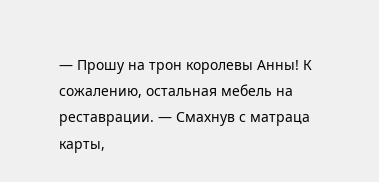— Прошу на трон королевы Анны! К сожалению, остальная мебель на реставрации. — Смахнув с матраца карты,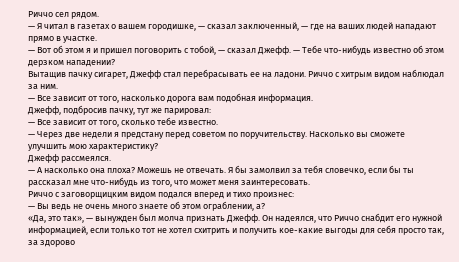Риччо сел рядом.
— Я читал в газетах о вашем городишке, — сказал заключенный, — где на ваших людей нападают прямо в участке.
— Вот об этом я и пришел поговорить с тобой, — сказал Джефф. — Тебе что-нибудь известно об этом дерзком нападении?
Вытащив пачку сигарет, Джефф стал перебрасывать ее на ладони. Риччо с хитрым видом наблюдал за ним.
— Все зависит от того, насколько дорога вам подобная информация.
Джефф, подбросив пачку, тут же парировал:
— Все зависит от того, сколько тебе известно.
— Через две недели я предстану перед советом по поручительству. Насколько вы сможете улучшить мою характеристику?
Джефф рассмеялся.
— А насколько она плоха? Можешь не отвечать. Я бы замолвил за тебя словечко, если бы ты рассказал мне что-нибудь из того, что может меня заинтересовать.
Риччо с заговорщицким видом подался вперед и тихо произнес:
— Вы ведь не очень много знаете об этом ограблении, а?
«Да, это так», — вынужден был молча признать Джефф. Он надеялся, что Риччо снабдит его нужной информацией, если только тот не хотел схитрить и получить кое-какие выгоды для себя просто так, за здорово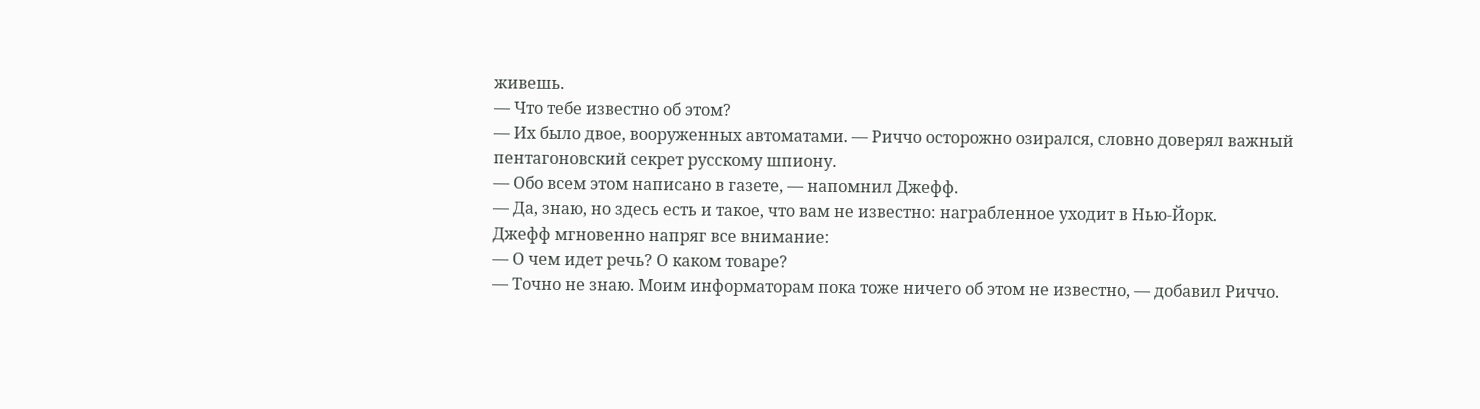живешь.
— Что тебе известно об этом?
— Их было двое, вооруженных автоматами. — Риччо осторожно озирался, словно доверял важный пентагоновский секрет русскому шпиону.
— Обо всем этом написано в газете, — напомнил Джефф.
— Да, знаю, но здесь есть и такое, что вам не известно: награбленное уходит в Нью-Йорк.
Джефф мгновенно напряг все внимание:
— О чем идет речь? О каком товаре?
— Точно не знаю. Моим информаторам пока тоже ничего об этом не известно, — добавил Риччо.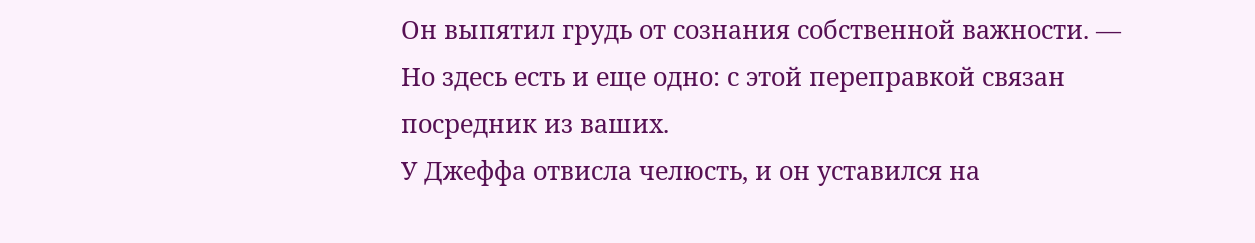Он выпятил грудь от сознания собственной важности. — Но здесь есть и еще одно: с этой переправкой связан посредник из ваших.
У Джеффа отвисла челюсть, и он уставился на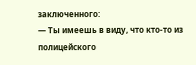заключенного:
— Ты имеешь в виду, что кто-то из полицейского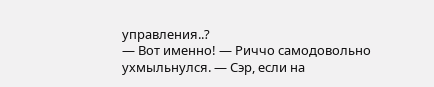управления..?
— Вот именно! — Риччо самодовольно ухмыльнулся. — Сэр, если на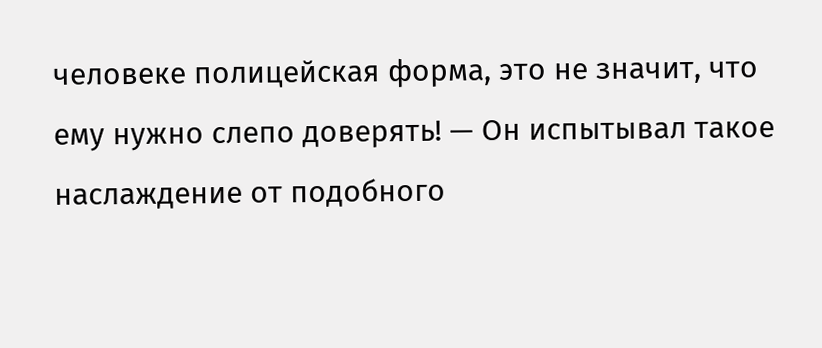человеке полицейская форма, это не значит, что ему нужно слепо доверять! — Он испытывал такое наслаждение от подобного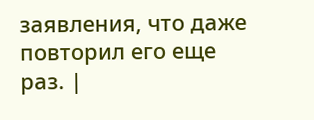заявления, что даже повторил его еще раз. |